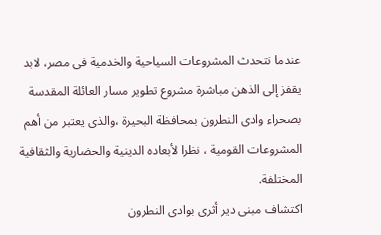عندما نتحدث المشروعات السياحية والخدمية فى مصر، لابد يقفز إلى الذهن مباشرة مشروع تطوير مسار العائلة المقدسة بصحراء وادى النطرون بمحافظة البحيرة ،والذى يعتبر من أهم المشروعات القومية ، نظرا لأبعاده الدينية والحضارية والثقافية المختلفة.
اكتشاف مبنى دير أثرى بوادى النطرون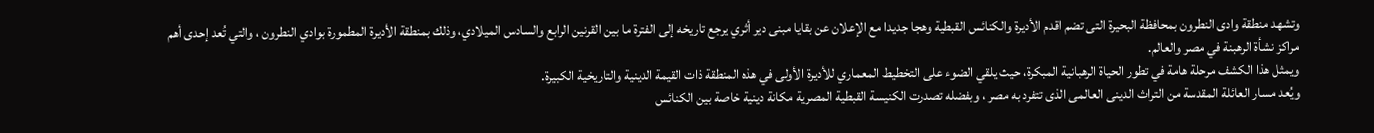وتشهد منطقة وادى النطرون بمحافظة البحيرة التى تضم اقدم الأديرة والكنائس القبطية وهجا جديدا مع الإعلان عن بقايا مبنى دير أثري يرجع تاريخه إلى الفترة ما بين القرنين الرابع والسادس الميلادي، وذلك بمنطقة الأديرة المطمورة بوادي النطرون ، والتي تُعد إحدى أهم مراكز نشأة الرهبنة في مصر والعالم.
ويمثل هذا الكشف مرحلة هامة في تطور الحياة الرهبانية المبكرة، حيث يلقي الضوء على التخطيط المعماري للأديرة الأولى في هذه المنطقة ذات القيمة الدينية والتاريخية الكبيرة.
ويُعد مسار العائلة المقدسة من التراث الدينى العالمى الذى تتفرد به مصر ، وبفضله تصدرت الكنيسة القبطية المصرية مكانة دينية خاصة بين الكنائس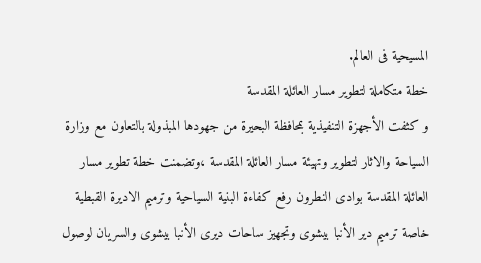المسيحية فى العالم.
خطة متكاملة لتطوير مسار العائلة المقدسة
و كثفت الأجهزة التنفيذية بمحافظة البحيرة من جهودها المبذولة بالتعاون مع وزارة السياحة والاثار لتطوير وتهيئة مسار العائلة المقدسة ،وتضمنت خطة تطوير مسار العائلة المقدسة بوادى النطرون رفع كفاءة البنية السياحية وترميم الاديرة القبطية خاصة ترميم دير الأنبا بيشوى وتجهيز ساحات ديرى الأنبا بيشوى والسريان لوصول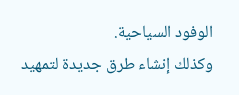الوفود السياحية.
وكذلك إنشاء طرق جديدة لتمهيد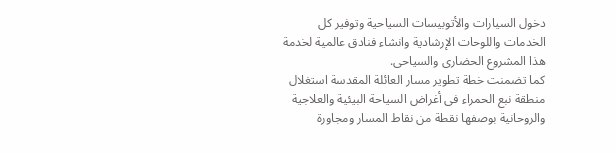دخول السيارات والأتوبيسات السياحية وتوفير كل الخدمات واللوحات الإرشادية وانشاء فنادق عالمية لخدمة هذا المشروع الحضارى والسياحى.
كما تضمنت خطة تطوير مسار العائلة المقدسة استغلال منطقة نبع الحمراء فى أغراض السياحة البيئية والعلاجية والروحانية بوصفها نقطة من نقاط المسار ومجاورة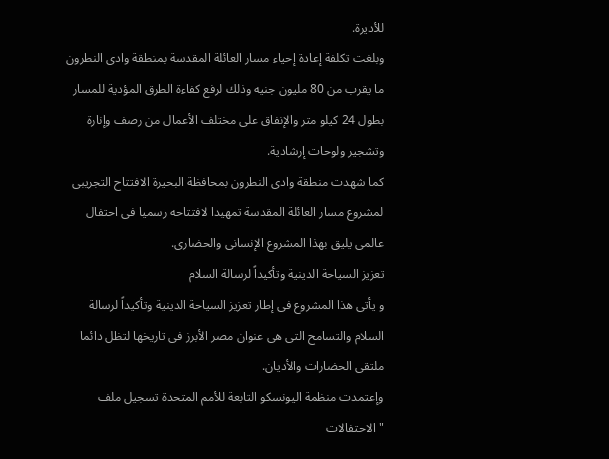للأديرة.
وبلغت تكلفة إعادة إحياء مسار العائلة المقدسة بمنطقة وادى النطرون ما يقرب من 80 مليون جنيه وذلك لرفع كفاءة الطرق المؤدية للمسار بطول 24 کيلو متر والإنفاق على مختلف الأعمال من رصف وإنارة وتشجير ولوحات إرشادية.
كما شهدت منطقة وادى النطرون بمحافظة البحيرة الافتتاح التجريبى لمشروع مسار العائلة المقدسة تمهيدا لافتتاحه رسميا فى احتفال عالمى يليق بهذا المشروع الإنسانى والحضارى.
تعزيز السياحة الدينية وتأكيداً لرسالة السلام
و يأتى هذا المشروع فى إطار تعزيز السياحة الدينية وتأكيداً لرسالة السلام والتسامح التى هى عنوان مصر الأبرز فى تاريخها لتظل دائما ملتقى الحضارات والأديان.
وإعتمدت منظمة اليونسكو التابعة للأمم المتحدة تسجيل ملف "الاحتفالات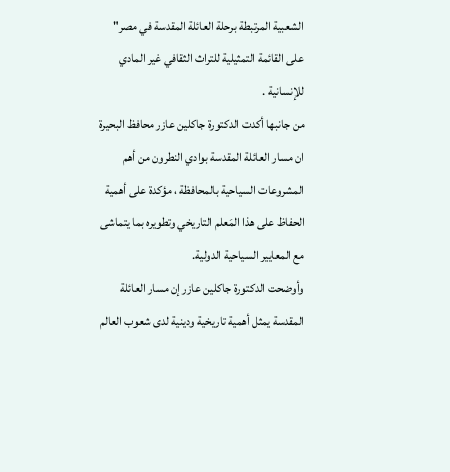الشعبية المرتبطة برحلة العائلة المقدسة في مصر" على القائمة التمثيلية للتراث الثقافي غير المادي للإنسانية .
من جانبها أكدت الدكتورة جاكلين عازر محافظ البحيرة ان مسار العائلة المقدسة بوادي النطرون من أهم المشروعات السياحية بالمحافظة ، مؤكدة على أهمية الحفاظ على هذا المَعلم التاريخي وتطويره بما يتماشى مع المعايير السياحية الدولية.
وأوضحت الدكتورة جاكلين عازر إن مسار العائلة المقدسة يمثل أهمية تاريخية ودينية لدى شعوب العالم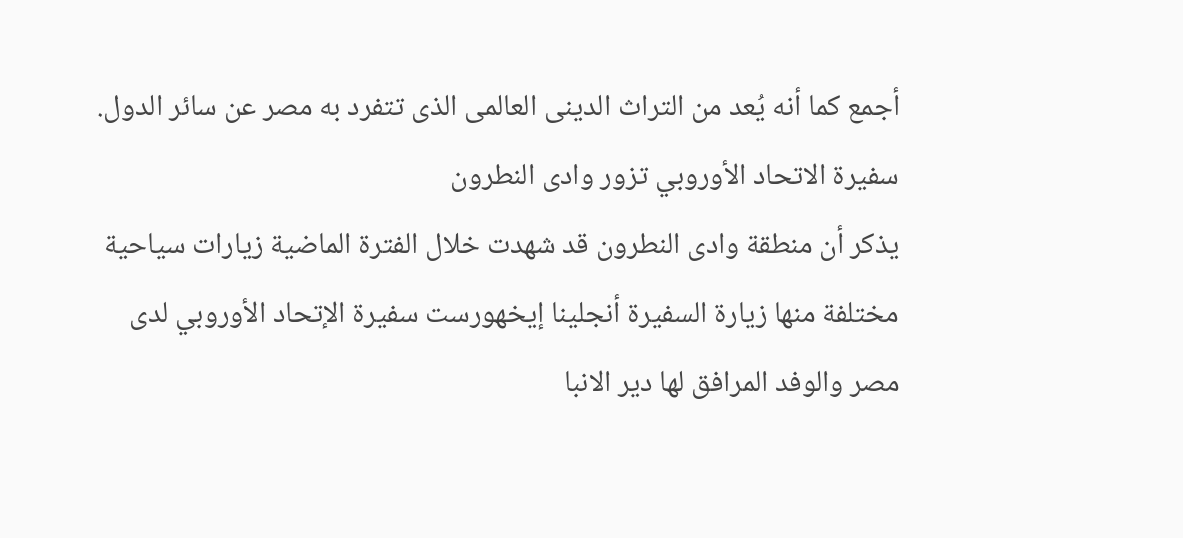أجمع كما أنه يُعد من التراث الدينى العالمى الذى تتفرد به مصر عن سائر الدول.
سفيرة الاتحاد الأوروبي تزور وادى النطرون
يذكر أن منطقة وادى النطرون قد شهدت خلال الفترة الماضية زيارات سياحية مختلفة منها زيارة السفيرة أنجلينا إيخهورست سفيرة الإتحاد الأوروبي لدى مصر والوفد المرافق لها دير الانبا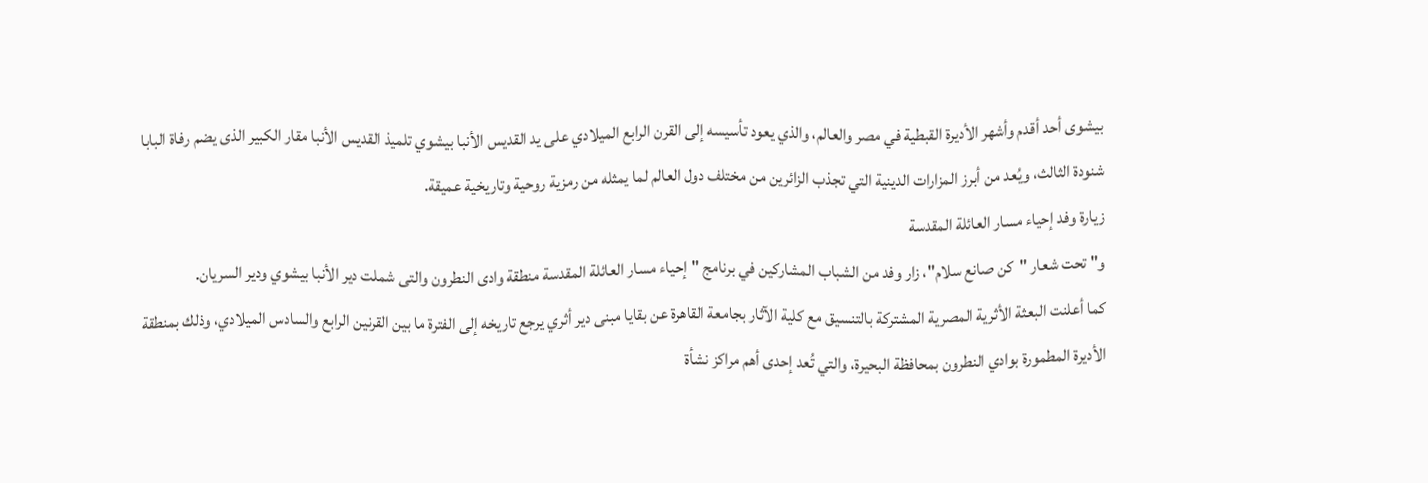بيشوى أحد أقدم وأشهر الأديرة القبطية في مصر والعالم، والذي يعود تأسيسه إلى القرن الرابع الميلادي على يد القديس الأنبا بيشوي تلميذ القديس الأنبا مقار الكبير الذى يضم رفاة البابا شنودة الثالث، ويُعد من أبرز المزارات الدينية التي تجذب الزائرين من مختلف دول العالم لما يمثله من رمزية روحية وتاريخية عميقة.
زيارة وفد إحياء مسار العائلة المقدسة
و" تحت شعار "كن صانع سلام"، زار وفد من الشباب المشاركين في برنامج "إحياء مسار العائلة المقدسة منطقة وادى النطرون والتى شملت دير الأنبا بيشوي ودير السريان.
كما أعلنت البعثة الأثرية المصرية المشتركة بالتنسيق مع كلية الآثار بجامعة القاهرة عن بقايا مبنى دير أثري يرجع تاريخه إلى الفترة ما بين القرنين الرابع والسادس الميلادي، وذلك بمنطقة الأديرة المطمورة بوادي النطرون بمحافظة البحيرة، والتي تُعد إحدى أهم مراكز نشأة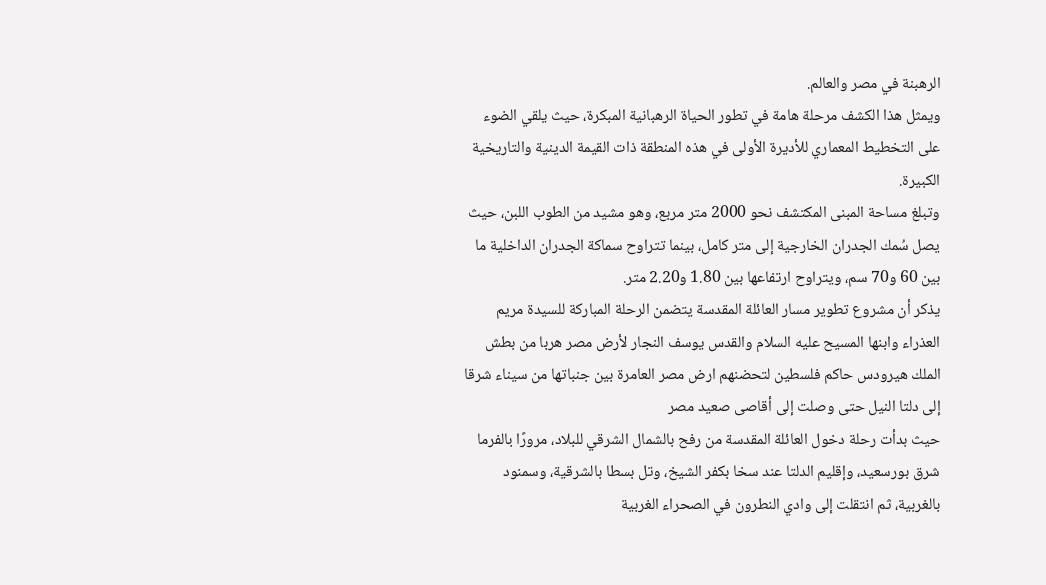الرهبنة في مصر والعالم.
ويمثل هذا الكشف مرحلة هامة في تطور الحياة الرهبانية المبكرة، حيث يلقي الضوء على التخطيط المعماري للأديرة الأولى في هذه المنطقة ذات القيمة الدينية والتاريخية الكبيرة.
وتبلغ مساحة المبنى المكتشف نحو 2000 متر مربع، وهو مشيد من الطوب اللبن، حيث يصل سُمك الجدران الخارجية إلى متر كامل، بينما تتراوح سماكة الجدران الداخلية ما بين 60 و70 سم، ويتراوح ارتفاعها بين 1.80 و2.20 متر.
يذكر أن مشروع تطوير مسار العائلة المقدسة يتضمن الرحلة المباركة للسيدة مريم العذراء وابنها المسيح عليه السلام والقدس يوسف النجار لأرض مصر هربا من بطش الملك هيرودس حاكم فلسطين لتحضنهم ارض مصر العامرة بين جنباتها من سيناء شرقا إلى دلتا النيل حتى وصلت إلى أقاصى صعيد مصر
حيث بدأت رحلة دخول العائلة المقدسة من رفح بالشمال الشرقي للبلاد، مرورًا بالفرما شرق بورسعيد، وإقليم الدلتا عند سخا بكفر الشيخ، وتل بسطا بالشرقية، وسمنود بالغربية، ثم انتقلت إلى وادي النطرون في الصحراء الغربية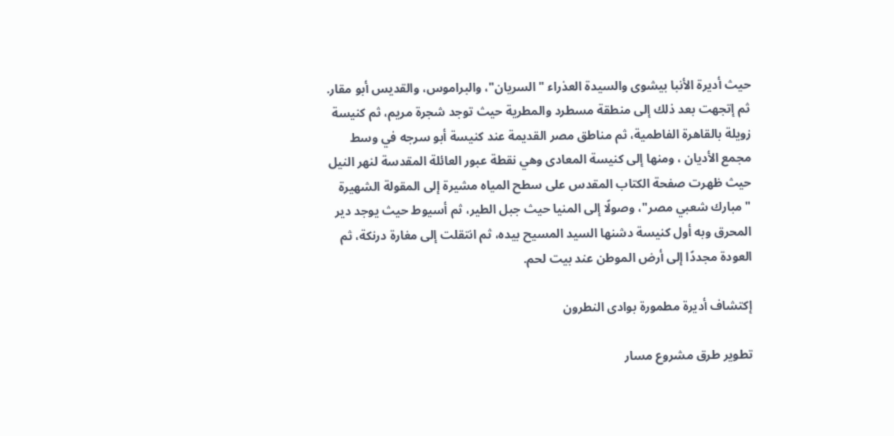حيث أديرة الأنبا بيشوى والسيدة العذراء "السريان"، والبراموس، والقديس أبو مقار.
ثم إتجهت بعد ذلك إلى منطقة مسطرد والمطرية حيث توجد شجرة مريم، ثم كنيسة زويلة بالقاهرة الفاطمية، ثم مناطق مصر القديمة عند كنيسة أبو سرجه في وسط مجمع الأديان ، ومنها إلى كنيسة المعادى وهي نقطة عبور العائلة المقدسة لنهر النيل حيث ظهرت صفحة الكتاب المقدس على سطح المياه مشيرة إلى المقولة الشهيرة "مبارك شعبي مصر"، وصولًا إلى المنيا حيث جبل الطير، ثم أسيوط حيث يوجد دير المحرق وبه أول كنيسة دشنها السيد المسيح بيده، ثم انتقلت إلى مغارة درنكة، ثم العودة مجددًا إلى أرض الموطن عند بيت لحم.

إكتشاف أديرة مطمورة بوادى النطرون

تطوير طرق مشروع مسار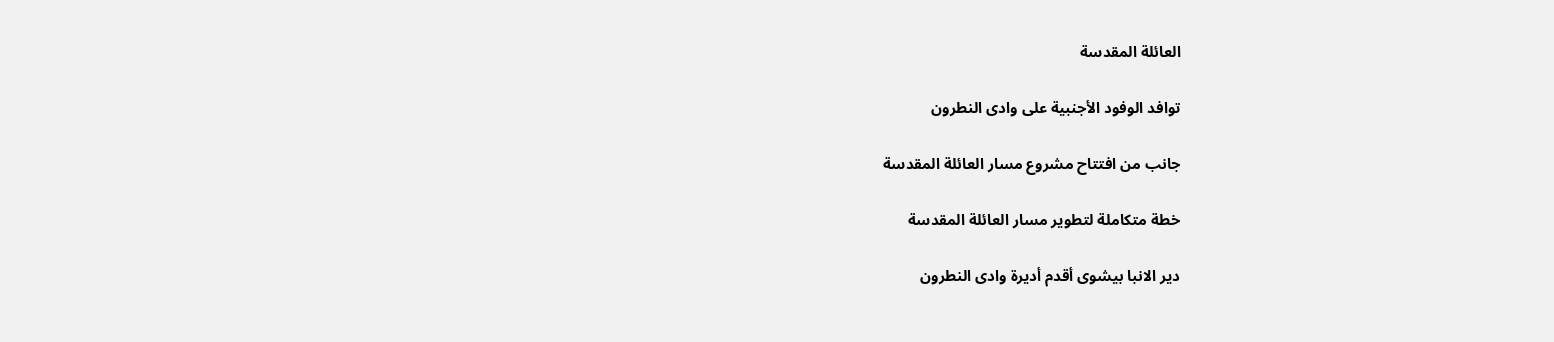العائلة المقدسة

توافد الوفود الأجنبية على وادى النطرون

جانب من افتتاح مشروع مسار العائلة المقدسة

خطة متكاملة لتطوير مسار العائلة المقدسة

دير الانبا بيشوى أقدم أديرة وادى النطرون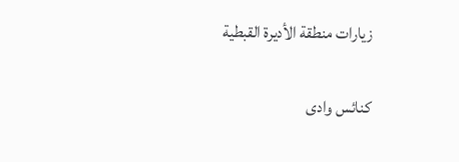زيارات منطقة الأديرة القبطية

كنائس وادى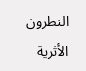النطرون الأثرية